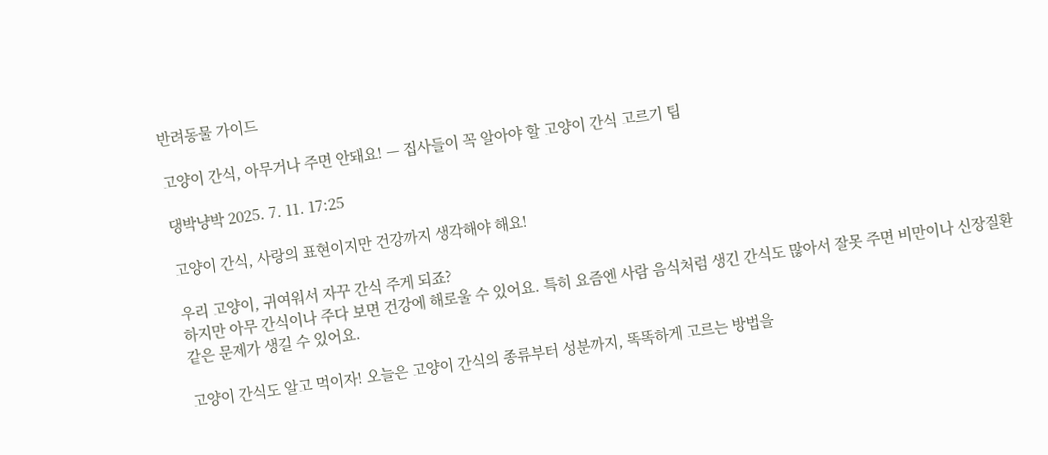반려동물 가이드

고양이 간식, 아무거나 주면 안돼요! — 집사들이 꼭 알아야 할 고양이 간식 고르기 팁

댕박냥박 2025. 7. 11. 17:25

고양이 간식, 사랑의 표현이지만 건강까지 생각해야 해요!

우리 고양이, 귀여워서 자꾸 간식 주게 되죠?
하지만 아무 간식이나 주다 보면 건강에 해로울 수 있어요. 특히 요즘엔 사람 음식처럼 생긴 간식도 많아서 잘못 주면 비만이나 신장질환 같은 문제가 생길 수 있어요.

고양이 간식도 알고 먹이자! 오늘은 고양이 간식의 종류부터 성분까지, 똑똑하게 고르는 방법을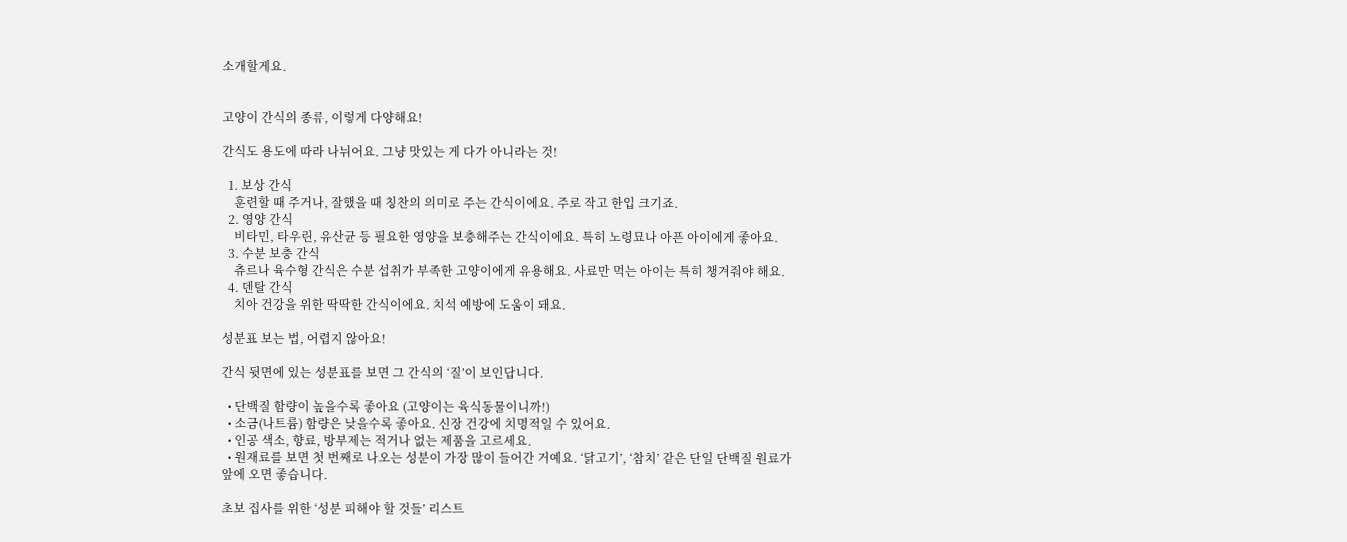소개할게요.


고양이 간식의 종류, 이렇게 다양해요!

간식도 용도에 따라 나뉘어요. 그냥 맛있는 게 다가 아니라는 것!

  1. 보상 간식
    훈련할 때 주거나, 잘했을 때 칭찬의 의미로 주는 간식이에요. 주로 작고 한입 크기죠.
  2. 영양 간식
    비타민, 타우린, 유산균 등 필요한 영양을 보충해주는 간식이에요. 특히 노령묘나 아픈 아이에게 좋아요.
  3. 수분 보충 간식
    츄르나 육수형 간식은 수분 섭취가 부족한 고양이에게 유용해요. 사료만 먹는 아이는 특히 챙겨줘야 해요.
  4. 덴탈 간식
    치아 건강을 위한 딱딱한 간식이에요. 치석 예방에 도움이 돼요.

성분표 보는 법, 어렵지 않아요!

간식 뒷면에 있는 성분표를 보면 그 간식의 ‘질’이 보인답니다.

  • 단백질 함량이 높을수록 좋아요 (고양이는 육식동물이니까!)
  • 소금(나트륨) 함량은 낮을수록 좋아요. 신장 건강에 치명적일 수 있어요.
  • 인공 색소, 향료, 방부제는 적거나 없는 제품을 고르세요.
  • 원재료를 보면 첫 번째로 나오는 성분이 가장 많이 들어간 거예요. ‘닭고기’, ‘참치’ 같은 단일 단백질 원료가 앞에 오면 좋습니다.

초보 집사를 위한 ‘성분 피해야 할 것들’ 리스트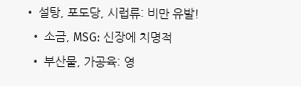• 설탕, 포도당, 시럽류: 비만 유발!
  • 소금, MSG: 신장에 치명적
  • 부산물, 가공육: 영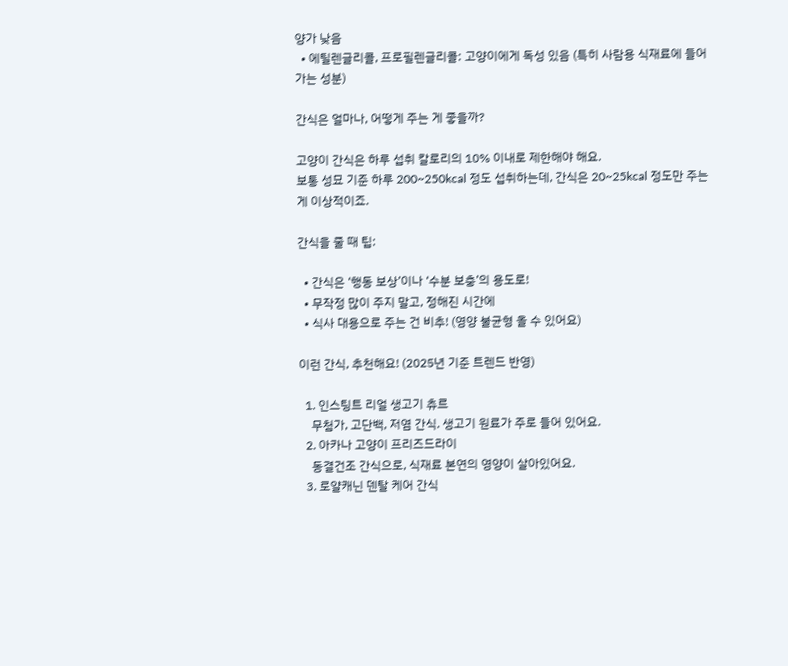양가 낮음
  • 에틸렌글리콜, 프로필렌글리콜: 고양이에게 독성 있음 (특히 사람용 식재료에 들어가는 성분)

간식은 얼마나, 어떻게 주는 게 좋을까?

고양이 간식은 하루 섭취 칼로리의 10% 이내로 제한해야 해요.
보통 성묘 기준 하루 200~250kcal 정도 섭취하는데, 간식은 20~25kcal 정도만 주는 게 이상적이죠.

간식을 줄 때 팁:

  • 간식은 ‘행동 보상’이나 ‘수분 보충’의 용도로!
  • 무작정 많이 주지 말고, 정해진 시간에
  • 식사 대용으로 주는 건 비추! (영양 불균형 올 수 있어요)

이런 간식, 추천해요! (2025년 기준 트렌드 반영)

  1. 인스팅트 리얼 생고기 츄르
    무첨가, 고단백, 저염 간식. 생고기 원료가 주로 들어 있어요.
  2. 아카나 고양이 프리즈드라이
    동결건조 간식으로, 식재료 본연의 영양이 살아있어요.
  3. 로얄캐닌 덴탈 케어 간식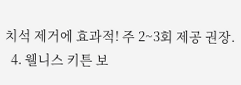치석 제거에 효과적! 주 2~3회 제공 권장.
  4. 웰니스 키튼 보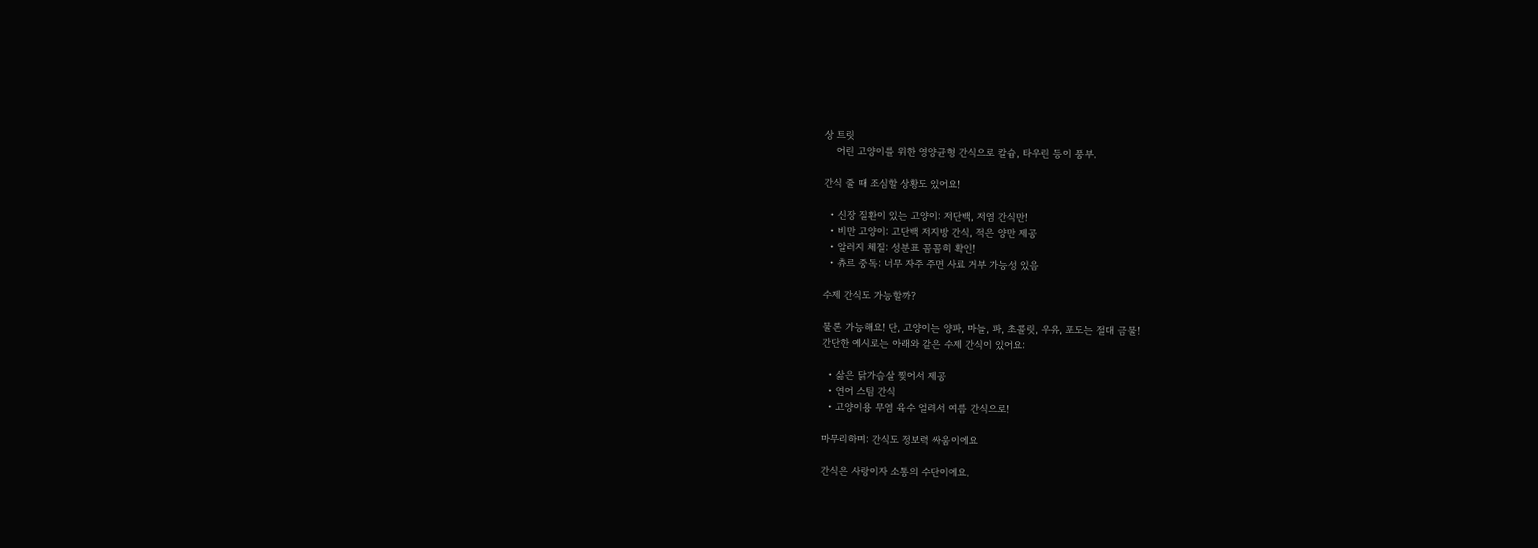상 트릿
    어린 고양이를 위한 영양균형 간식으로 칼슘, 타우린 등이 풍부.

간식 줄 때 조심할 상황도 있어요!

  • 신장 질환이 있는 고양이: 저단백, 저염 간식만!
  • 비만 고양이: 고단백 저지방 간식, 적은 양만 제공
  • 알러지 체질: 성분표 꼼꼼히 확인!
  • 츄르 중독: 너무 자주 주면 사료 거부 가능성 있음

수제 간식도 가능할까?

물론 가능해요! 단, 고양이는 양파, 마늘, 파, 초콜릿, 우유, 포도는 절대 금물!
간단한 예시로는 아래와 같은 수제 간식이 있어요:

  • 삶은 닭가슴살 찢어서 제공
  • 연어 스팀 간식
  • 고양이용 무염 육수 얼려서 여름 간식으로!

마무리하며: 간식도 정보력 싸움이에요

간식은 사랑이자 소통의 수단이에요.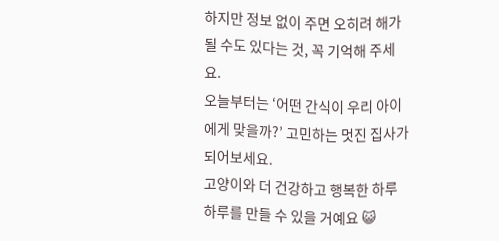하지만 정보 없이 주면 오히려 해가 될 수도 있다는 것, 꼭 기억해 주세요.
오늘부터는 ‘어떤 간식이 우리 아이에게 맞을까?’ 고민하는 멋진 집사가 되어보세요.
고양이와 더 건강하고 행복한 하루하루를 만들 수 있을 거예요 😺